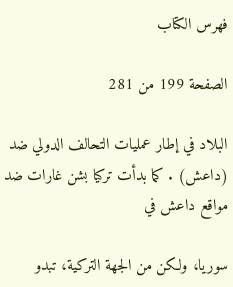فهرس الكتاب

الصفحة 199 من 281

البلاد في إطار عمليات التحالف الدولي ضد (داعش) . كما بدأت تركيا بشن غارات ضد مواقع داعش في

سوريا، ولكن من الجهة التركية، تبدو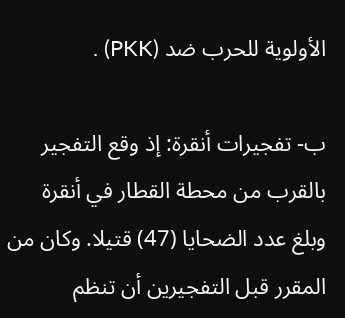الأولوية للحرب ضد (PKK) .

ب- تفجيرات أنقرة: إذ وقع التفجير بالقرب من محطة القطار في أنقرة وبلغ عدد الضحايا (47) قتيلا. وكان من المقرر قبل التفجيرين أن تنظم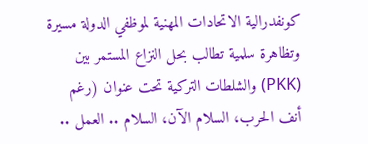كونفدرالية الاتحادات المهنية لموظفي الدولة مسيرة وتظاهرة سلمية تطالب بحل النزاع المستمر بين (PKK) والشلطات التركية تحت عنوان (رغم أنف الحرب، السلام الآن، السلام .. العمل ..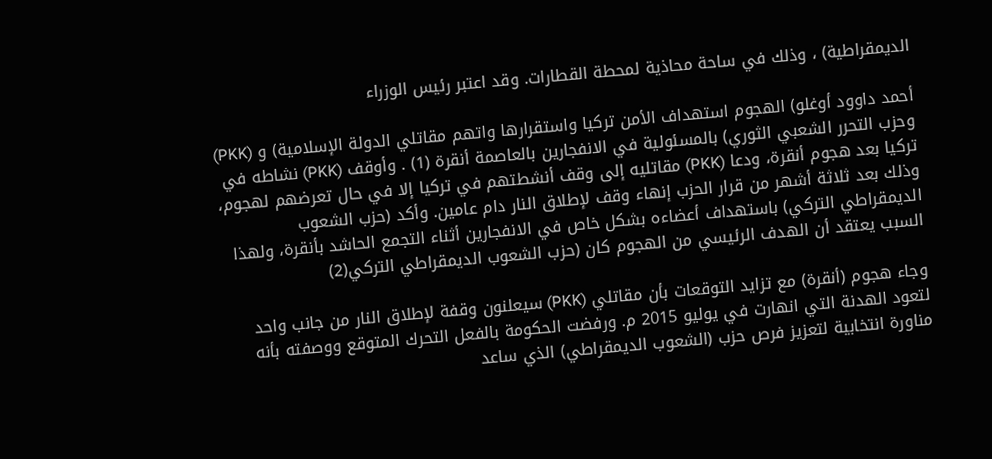الديمقراطية) ، وذلك في ساحة محاذية لمحطة القطارات. وقد اعتبر رئيس الوزراء

أحمد داوود أوغلو) الهجوم استهداف الأمن تركيا واستقرارها واتهم مقاتلي الدولة الإسلامية) و (PKK) وحزب التحرر الشعبي الثوري) بالمسئولية في الانفجارين بالعاصمة أنقرة (1) . وأوقف (PKK) نشاطه في تركيا بعد هجوم أنقرة، ودعا (PKK) مقاتليه إلى وقف أنشطتهم في تركيا إلا في حال تعرضهم لهجوم، وذلك بعد ثلاثة أشهر من قرار الحزب إنهاء وقف لإطلاق النار دام عامين. وأكد (حزب الشعوب الديمقراطي التركي) باستهداف أعضاءه بشكل خاص في الانفجارين أثناء التجمع الحاشد بأنقرة، ولهذا السبب يعتقد أن الهدف الرئيسي من الهجوم كان (حزب الشعوب الديمقراطي التركي(2)

وجاء هجوم (أنقرة) مع تزايد التوقعات بأن مقاتلي (PKK) سيعلنون وقفة لإطلاق النار من جانب واحد لتعود الهدنة التي انهارت في يوليو 2015 م. ورفضت الحكومة بالفعل التحرك المتوقع ووصفته بأنه مناورة انتخابية لتعزيز فرص حزب (الشعوب الديمقراطي) الذي ساعد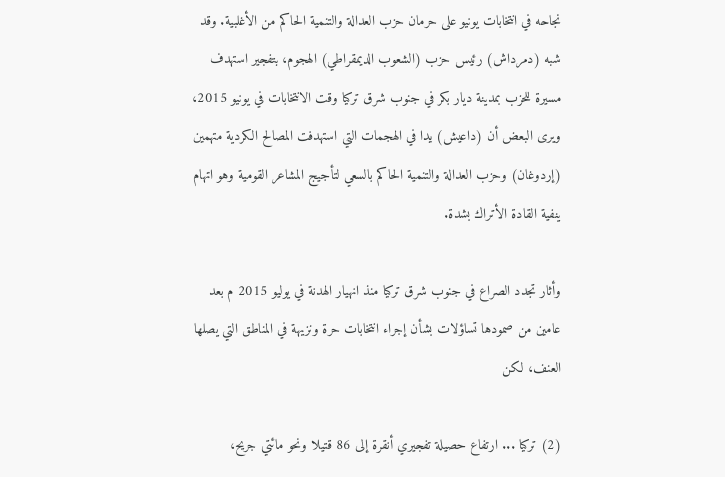نجاحه في انتخابات يونيو على حرمان حزب العدالة والتنمية الحاكم من الأغلبية. وقد شبه (دمرداش) رئيس حزب (الشعوب الديمقراطي) الهجوم، بتفجير استهدف مسيرة للحزب بمدينة ديار بكر في جنوب شرق تركيا وقت الانتخابات في يونيو 2015، ويرى البعض أن (داعيش) يدا في الهجمات التي استهدفت المصالح الكردية متهمين (إردوغان) وحزب العدالة والتنمية الحاكم بالسعي لتأجيج المشاعر القومية وهو اتهام ينفية القادة الأتراك بشدة.

وأثار تجدد الصراع في جنوب شرق تركيا منذ انهيار الهدنة في يوليو 2015 م بعد عامين من صمودها تساؤلات بشأن إجراء انتخابات حرة ونزيهة في المناطق التي يصلها العنف، لكن

(2) تركيا ... ارتفاع حصيلة تفجيري أنقرة إلى 86 قتيلا ونحو مائتي جريح،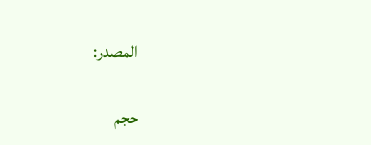المصدر:

حجم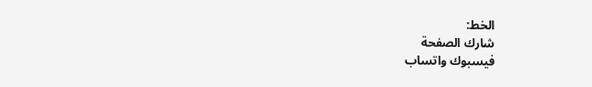الخط:
شارك الصفحة
فيسبوك واتساب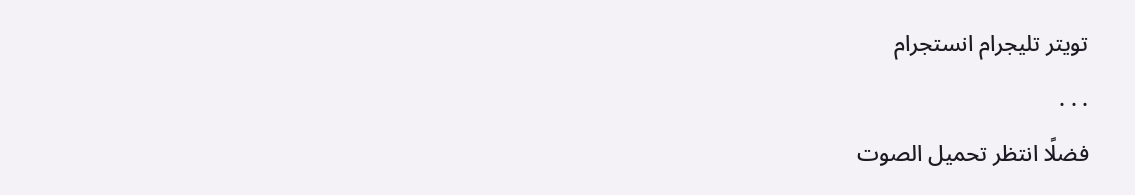تويتر تليجرام انستجرام
. . .
فضلًا انتظر تحميل الصوت